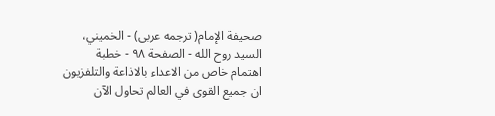صحيفة الإمام( ترجمه عربى) - الخميني، السيد روح الله - الصفحة ٩٨ - خطبة
اهتمام خاص من الاعداء بالاذاعة والتلفزيون
ان جميع القوى في العالم تحاول الآن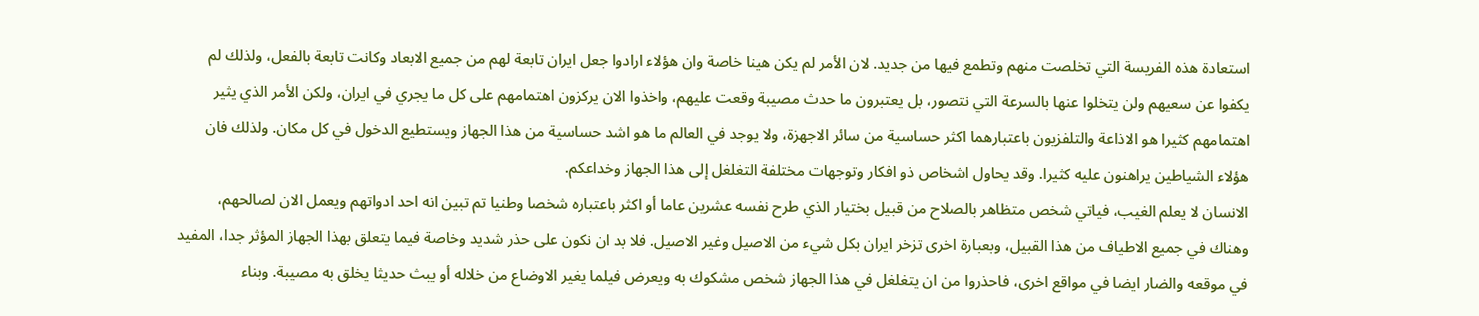استعادة هذه الفريسة التي تخلصت منهم وتطمع فيها من جديد. لان الأمر لم يكن هينا خاصة وان هؤلاء ارادوا جعل ايران تابعة لهم من جميع الابعاد وكانت تابعة بالفعل، ولذلك لم يكفوا عن سعيهم ولن يتخلوا عنها بالسرعة التي نتصور، بل يعتبرون ما حدث مصيبة وقعت عليهم، واخذوا الان يركزون اهتمامهم على كل ما يجري في ايران، ولكن الأمر الذي يثير اهتمامهم كثيرا هو الاذاعة والتلفزيون باعتبارهما اكثر حساسية من سائر الاجهزة، ولا يوجد في العالم ما هو اشد حساسية من هذا الجهاز ويستطيع الدخول في كل مكان. ولذلك فان هؤلاء الشياطين يراهنون عليه كثيرا. وقد يحاول اشخاص ذو افكار وتوجهات مختلفة التغلغل إلى هذا الجهاز وخداعكم.
الانسان لا يعلم الغيب، فياتي شخص متظاهر بالصلاح من قبيل بختيار الذي طرح نفسه عشرين عاما أو اكثر باعتباره شخصا وطنيا تم تبين انه احد ادواتهم ويعمل الان لصالحهم، وهناك في جميع الاطياف من هذا القبيل، وبعبارة اخرى تزخر ايران بكل شيء من الاصيل وغير الاصيل. فلا بد ان نكون على حذر شديد وخاصة فيما يتعلق بهذا الجهاز المؤثر جدا، المفيد في موقعه والضار ايضا في مواقع اخرى، فاحذروا من ان يتغلغل في هذا الجهاز شخص مشكوك به ويعرض فيلما يغير الاوضاع من خلاله أو يبث حديثا يخلق به مصيبة. وبناء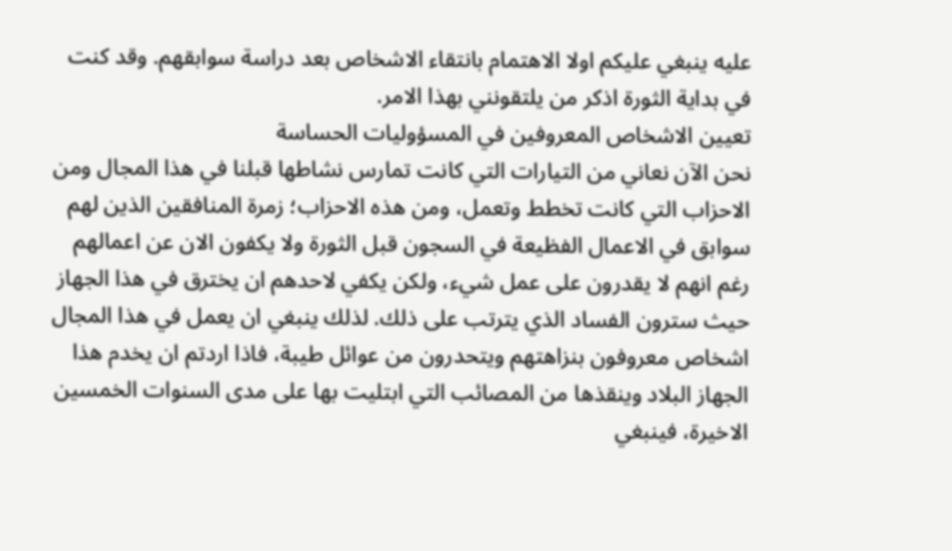عليه ينبغي عليكم اولا الاهتمام بانتقاء الاشخاص بعد دراسة سوابقهم. وقد كنت في بداية الثورة اذكر من يلتقونني بهذا الامر.
تعيين الاشخاص المعروفين في المسؤوليات الحساسة
نحن الآن نعاني من التيارات التي كانت تمارس نشاطها قبلنا في هذا المجال ومن الاحزاب التي كانت تخطط وتعمل، ومن هذه الاحزاب؛ زمرة المنافقين الذين لهم سوابق في الاعمال الفظيعة في السجون قبل الثورة ولا يكفون الان عن اعمالهم رغم انهم لا يقدرون على عمل شيء، ولكن يكفي لاحدهم ان يخترق في هذا الجهاز حيث سترون الفساد الذي يترتب على ذلك. لذلك ينبغي ان يعمل في هذا المجال اشخاص معروفون بنزاهتهم ويتحدرون من عوائل طيبة، فاذا اردتم ان يخدم هذا الجهاز البلاد وينقذها من المصائب التي ابتليت بها على مدى السنوات الخمسين الاخيرة، فينبغي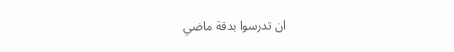ان تدرسوا بدقة ماضي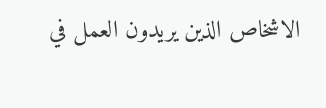الاشخاص الذين يريدون العمل في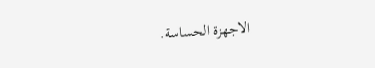الاجهزة الحساسة.